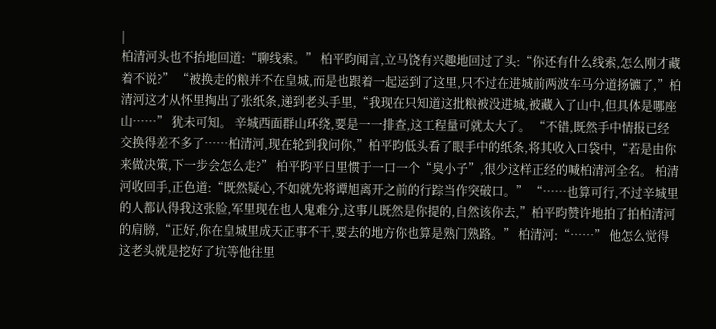|
柏清河头也不抬地回道:“聊线索。” 柏平昀闻言,立马饶有兴趣地回过了头:“你还有什么线索,怎么刚才藏着不说?” “被换走的粮并不在皇城,而是也跟着一起运到了这里,只不过在进城前两波车马分道扬镳了,”柏清河这才从怀里掏出了张纸条,递到老头手里,“我现在只知道这批粮被没进城,被藏入了山中,但具体是哪座山……” 犹未可知。 辛城西面群山环绕,要是一一排查,这工程量可就太大了。 “不错,既然手中情报已经交换得差不多了……柏清河,现在轮到我问你,”柏平昀低头看了眼手中的纸条,将其收入口袋中,“若是由你来做决策,下一步会怎么走?” 柏平昀平日里惯于一口一个“臭小子”,很少这样正经的喊柏清河全名。 柏清河收回手,正色道:“既然疑心,不如就先将谭旭离开之前的行踪当作突破口。” “……也算可行,不过辛城里的人都认得我这张脸,军里现在也人鬼难分,这事儿既然是你提的,自然该你去,”柏平昀赞许地拍了拍柏清河的肩膀,“正好,你在皇城里成天正事不干,要去的地方你也算是熟门熟路。” 柏清河:“……” 他怎么觉得这老头就是挖好了坑等他往里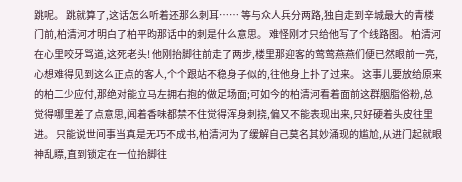跳呢。 跳就算了,这话怎么听着还那么刺耳…… 等与众人兵分两路,独自走到辛城最大的青楼门前,柏清河才明白了柏平昀那话中的刺是什么意思。 难怪刚才只给他写了个线路图。 柏清河在心里咬牙骂道,这死老头! 他刚抬脚往前走了两步,楼里那迎客的莺莺燕燕们便已然眼前一亮,心想难得见到这么正点的客人,个个跟站不稳身子似的,往他身上扑了过来。 这事儿要放给原来的柏二少应付,那绝对能立马左拥右抱的做足场面;可如今的柏清河看着面前这群胭脂俗粉,总觉得哪里差了点意思,闻着香味都禁不住觉得浑身刺挠,偏又不能表现出来,只好硬着头皮往里进。 只能说世间事当真是无巧不成书,柏清河为了缓解自己莫名其妙涌现的尴尬,从进门起就眼神乱瞟,直到锁定在一位抬脚往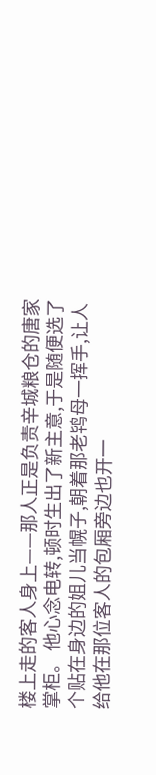楼上走的客人身上——那人正是负责辛城粮仓的唐家掌柜。 他心念电转,顿时生出了新主意,于是随便选了个贴在身边的姐儿当幌子,朝着那老鸨母一挥手,让人给他在那位客人的包厢旁边也开一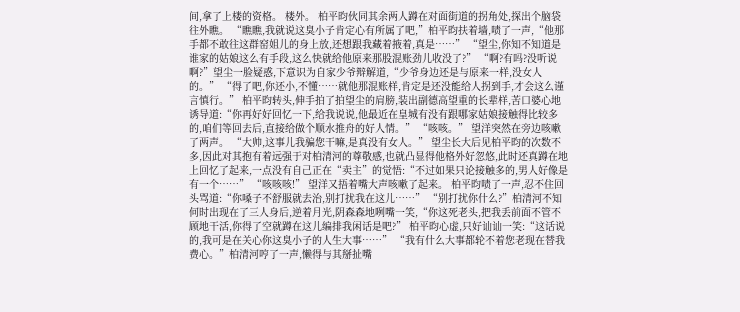间,拿了上楼的资格。 楼外。 柏平昀伙同其余两人蹲在对面街道的拐角处,探出个脑袋往外瞧。 “瞧瞧,我就说这臭小子肯定心有所属了吧,”柏平昀扶着墙,啧了一声,“他那手都不敢往这群窑姐儿的身上放,还想跟我藏着掖着,真是……” “望尘,你知不知道是谁家的姑娘这么有手段,这么快就给他原来那股混账劲儿收没了?” “啊?有吗?没听说啊?”望尘一脸疑惑,下意识为自家少爷辩解道,“少爷身边还是与原来一样,没女人的。” “得了吧,你还小,不懂……就他那混账样,肯定是还没能给人拐到手,才会这么谨言慎行。” 柏平昀转头,伸手拍了拍望尘的肩膀,装出副德高望重的长辈样,苦口婆心地诱导道:“你再好好回忆一下,给我说说,他最近在皇城有没有跟哪家姑娘接触得比较多的,咱们等回去后,直接给做个顺水推舟的好人情。” “咳咳。” 望洋突然在旁边咳嗽了两声。 “大帅,这事儿我骗您干嘛,是真没有女人。” 望尘长大后见柏平昀的次数不多,因此对其抱有着远强于对柏清河的尊敬感,也就凸显得他格外好忽悠,此时还真蹲在地上回忆了起来,一点没有自己正在“卖主”的觉悟:“不过如果只论接触多的,男人好像是有一个……” “咳咳咳!” 望洋又捂着嘴大声咳嗽了起来。 柏平昀啧了一声,忍不住回头骂道:“你嗓子不舒服就去治,别打扰我在这儿……” “别打扰你什么?”柏清河不知何时出现在了三人身后,逆着月光,阴森森地咧嘴一笑,“你这死老头,把我丢前面不管不顾地干活,你得了空就蹲在这儿编排我闲话是吧?” 柏平昀心虚,只好讪讪一笑:“这话说的,我可是在关心你这臭小子的人生大事……” “我有什么大事都轮不着您老现在替我费心。”柏清河哼了一声,懒得与其掰扯嘴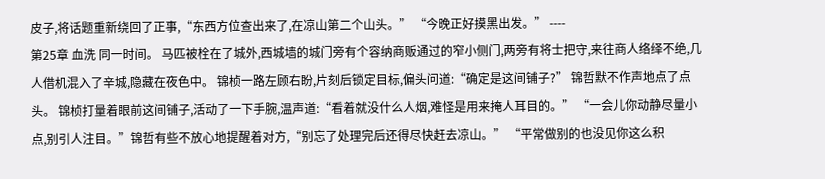皮子,将话题重新绕回了正事,“东西方位查出来了,在凉山第二个山头。” “今晚正好摸黑出发。” ----
第25章 血洗 同一时间。 马匹被栓在了城外,西城墙的城门旁有个容纳商贩通过的窄小侧门,两旁有将士把守,来往商人络绎不绝,几人借机混入了辛城,隐藏在夜色中。 锦桢一路左顾右盼,片刻后锁定目标,偏头问道:“确定是这间铺子?” 锦哲默不作声地点了点头。 锦桢打量着眼前这间铺子,活动了一下手腕,温声道:“看着就没什么人烟,难怪是用来掩人耳目的。” “一会儿你动静尽量小点,别引人注目。”锦哲有些不放心地提醒着对方,“别忘了处理完后还得尽快赶去凉山。” “平常做别的也没见你这么积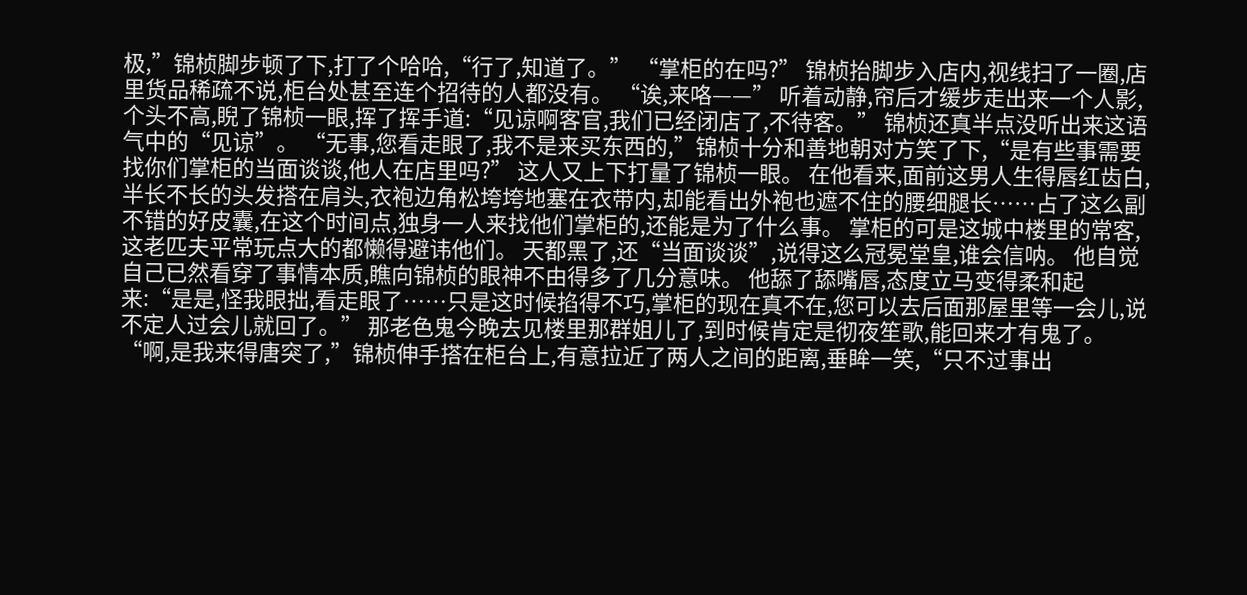极,”锦桢脚步顿了下,打了个哈哈,“行了,知道了。” “掌柜的在吗?” 锦桢抬脚步入店内,视线扫了一圈,店里货品稀疏不说,柜台处甚至连个招待的人都没有。 “诶,来咯——” 听着动静,帘后才缓步走出来一个人影,个头不高,睨了锦桢一眼,挥了挥手道:“见谅啊客官,我们已经闭店了,不待客。” 锦桢还真半点没听出来这语气中的“见谅”。 “无事,您看走眼了,我不是来买东西的,”锦桢十分和善地朝对方笑了下,“是有些事需要找你们掌柜的当面谈谈,他人在店里吗?” 这人又上下打量了锦桢一眼。 在他看来,面前这男人生得唇红齿白,半长不长的头发搭在肩头,衣袍边角松垮垮地塞在衣带内,却能看出外袍也遮不住的腰细腿长……占了这么副不错的好皮囊,在这个时间点,独身一人来找他们掌柜的,还能是为了什么事。 掌柜的可是这城中楼里的常客,这老匹夫平常玩点大的都懒得避讳他们。 天都黑了,还“当面谈谈”,说得这么冠冕堂皇,谁会信呐。 他自觉自己已然看穿了事情本质,瞧向锦桢的眼神不由得多了几分意味。 他舔了舔嘴唇,态度立马变得柔和起来:“是是,怪我眼拙,看走眼了……只是这时候掐得不巧,掌柜的现在真不在,您可以去后面那屋里等一会儿,说不定人过会儿就回了。” 那老色鬼今晚去见楼里那群姐儿了,到时候肯定是彻夜笙歌,能回来才有鬼了。 “啊,是我来得唐突了,”锦桢伸手搭在柜台上,有意拉近了两人之间的距离,垂眸一笑,“只不过事出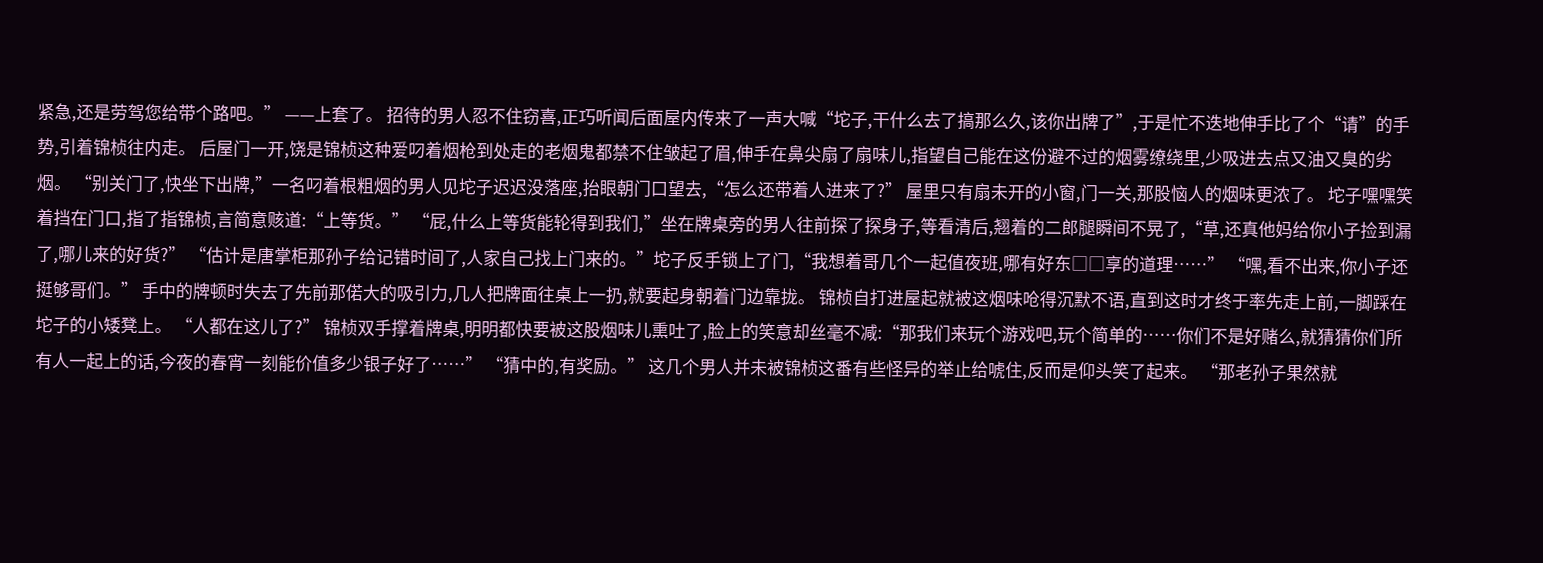紧急,还是劳驾您给带个路吧。” ——上套了。 招待的男人忍不住窃喜,正巧听闻后面屋内传来了一声大喊“坨子,干什么去了搞那么久,该你出牌了”,于是忙不迭地伸手比了个“请”的手势,引着锦桢往内走。 后屋门一开,饶是锦桢这种爱叼着烟枪到处走的老烟鬼都禁不住皱起了眉,伸手在鼻尖扇了扇味儿,指望自己能在这份避不过的烟雾缭绕里,少吸进去点又油又臭的劣烟。 “别关门了,快坐下出牌,”一名叼着根粗烟的男人见坨子迟迟没落座,抬眼朝门口望去,“怎么还带着人进来了?” 屋里只有扇未开的小窗,门一关,那股恼人的烟味更浓了。 坨子嘿嘿笑着挡在门口,指了指锦桢,言简意赅道:“上等货。” “屁,什么上等货能轮得到我们,”坐在牌桌旁的男人往前探了探身子,等看清后,翘着的二郎腿瞬间不晃了,“草,还真他妈给你小子捡到漏了,哪儿来的好货?” “估计是唐掌柜那孙子给记错时间了,人家自己找上门来的。”坨子反手锁上了门,“我想着哥几个一起值夜班,哪有好东□□享的道理……” “嘿,看不出来,你小子还挺够哥们。” 手中的牌顿时失去了先前那偌大的吸引力,几人把牌面往桌上一扔,就要起身朝着门边靠拢。 锦桢自打进屋起就被这烟味呛得沉默不语,直到这时才终于率先走上前,一脚踩在坨子的小矮凳上。 “人都在这儿了?” 锦桢双手撑着牌桌,明明都快要被这股烟味儿熏吐了,脸上的笑意却丝毫不减:“那我们来玩个游戏吧,玩个简单的……你们不是好赌么,就猜猜你们所有人一起上的话,今夜的春宵一刻能价值多少银子好了……” “猜中的,有奖励。” 这几个男人并未被锦桢这番有些怪异的举止给唬住,反而是仰头笑了起来。 “那老孙子果然就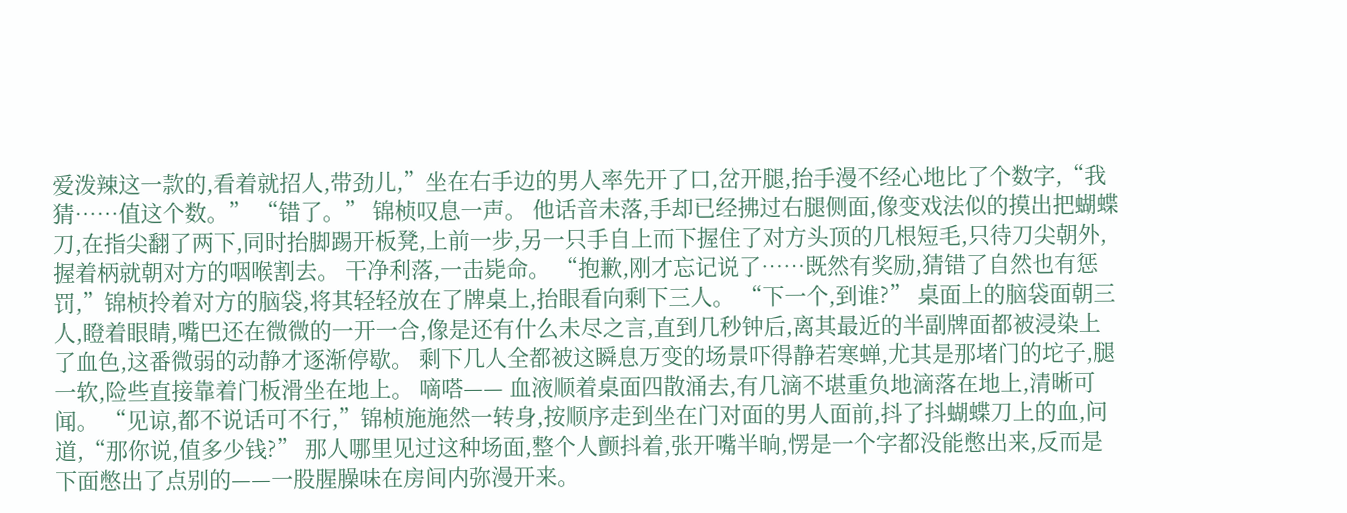爱泼辣这一款的,看着就招人,带劲儿,”坐在右手边的男人率先开了口,岔开腿,抬手漫不经心地比了个数字,“我猜……值这个数。” “错了。” 锦桢叹息一声。 他话音未落,手却已经拂过右腿侧面,像变戏法似的摸出把蝴蝶刀,在指尖翻了两下,同时抬脚踢开板凳,上前一步,另一只手自上而下握住了对方头顶的几根短毛,只待刀尖朝外,握着柄就朝对方的咽喉割去。 干净利落,一击毙命。 “抱歉,刚才忘记说了……既然有奖励,猜错了自然也有惩罚,”锦桢拎着对方的脑袋,将其轻轻放在了牌桌上,抬眼看向剩下三人。 “下一个,到谁?” 桌面上的脑袋面朝三人,瞪着眼睛,嘴巴还在微微的一开一合,像是还有什么未尽之言,直到几秒钟后,离其最近的半副牌面都被浸染上了血色,这番微弱的动静才逐渐停歇。 剩下几人全都被这瞬息万变的场景吓得静若寒蝉,尤其是那堵门的坨子,腿一软,险些直接靠着门板滑坐在地上。 嘀嗒—— 血液顺着桌面四散涌去,有几滴不堪重负地滴落在地上,清晰可闻。 “见谅,都不说话可不行,”锦桢施施然一转身,按顺序走到坐在门对面的男人面前,抖了抖蝴蝶刀上的血,问道,“那你说,值多少钱?” 那人哪里见过这种场面,整个人颤抖着,张开嘴半晌,愣是一个字都没能憋出来,反而是下面憋出了点别的——一股腥臊味在房间内弥漫开来。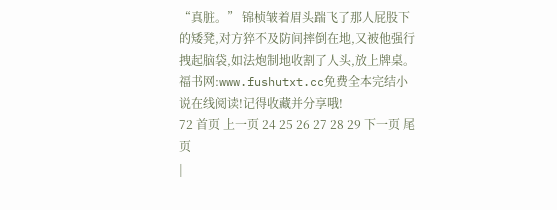“真脏。” 锦桢皱着眉头踹飞了那人屁股下的矮凳,对方猝不及防间摔倒在地,又被他强行拽起脑袋,如法炮制地收割了人头,放上牌桌。
福书网:www.fushutxt.cc免费全本完结小说在线阅读!记得收藏并分享哦!
72 首页 上一页 24 25 26 27 28 29 下一页 尾页
|